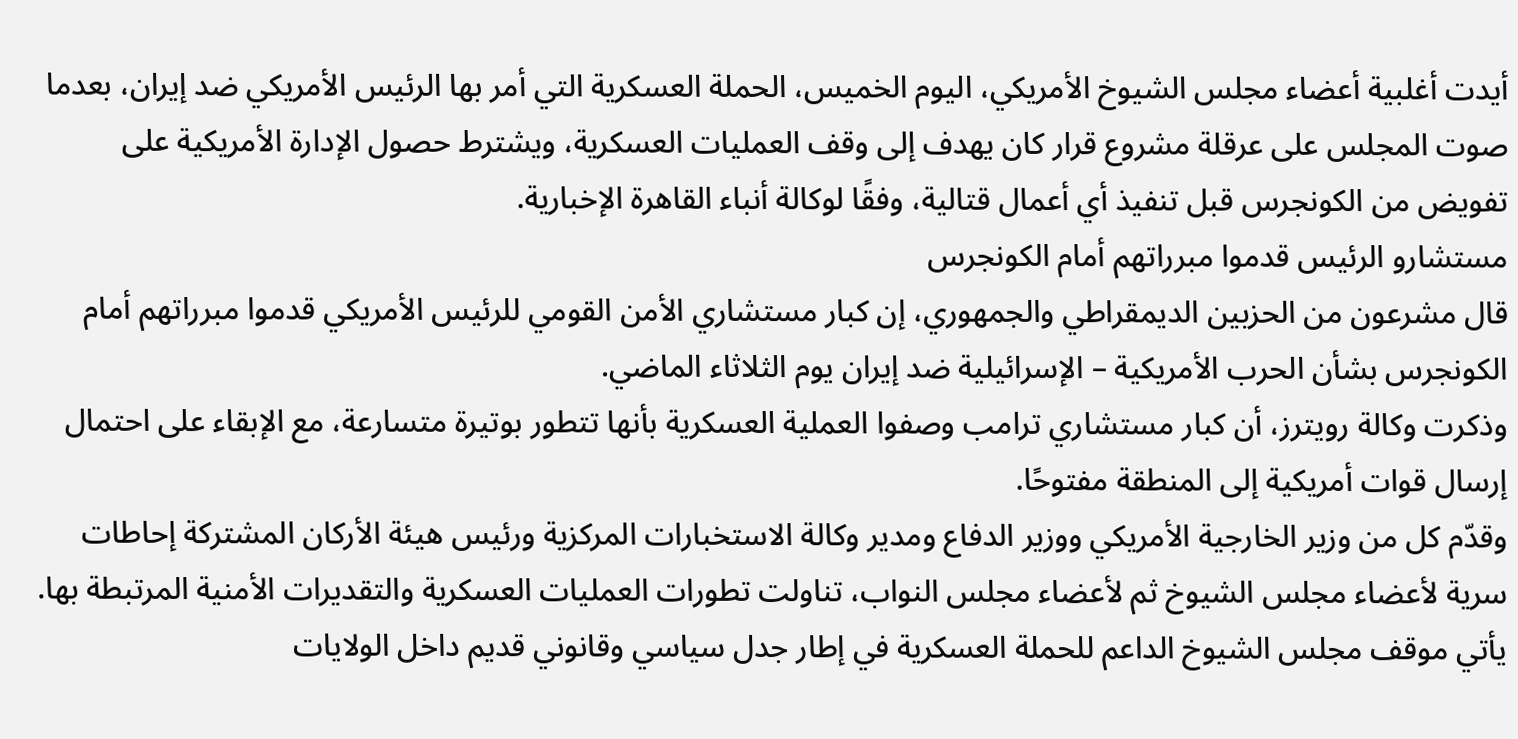أيدت أغلبية أعضاء مجلس الشيوخ الأمريكي، اليوم الخميس، الحملة العسكرية التي أمر بها الرئيس الأمريكي ضد إيران، بعدما صوت المجلس على عرقلة مشروع قرار كان يهدف إلى وقف العمليات العسكرية، ويشترط حصول الإدارة الأمريكية على تفويض من الكونجرس قبل تنفيذ أي أعمال قتالية، وفقًا لوكالة أنباء القاهرة الإخبارية.
مستشارو الرئيس قدموا مبرراتهم أمام الكونجرس
قال مشرعون من الحزبين الديمقراطي والجمهوري، إن كبار مستشاري الأمن القومي للرئيس الأمريكي قدموا مبرراتهم أمام الكونجرس بشأن الحرب الأمريكية – الإسرائيلية ضد إيران يوم الثلاثاء الماضي.
وذكرت وكالة رويترز، أن كبار مستشاري ترامب وصفوا العملية العسكرية بأنها تتطور بوتيرة متسارعة، مع الإبقاء على احتمال إرسال قوات أمريكية إلى المنطقة مفتوحًا.
وقدّم كل من وزير الخارجية الأمريكي ووزير الدفاع ومدير وكالة الاستخبارات المركزية ورئيس هيئة الأركان المشتركة إحاطات سرية لأعضاء مجلس الشيوخ ثم لأعضاء مجلس النواب، تناولت تطورات العمليات العسكرية والتقديرات الأمنية المرتبطة بها.
يأتي موقف مجلس الشيوخ الداعم للحملة العسكرية في إطار جدل سياسي وقانوني قديم داخل الولايات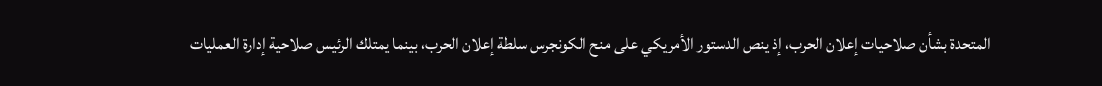المتحدة بشأن صلاحيات إعلان الحرب، إذ ينص الدستور الأمريكي على منح الكونجرس سلطة إعلان الحرب، بينما يمتلك الرئيس صلاحية إدارة العمليات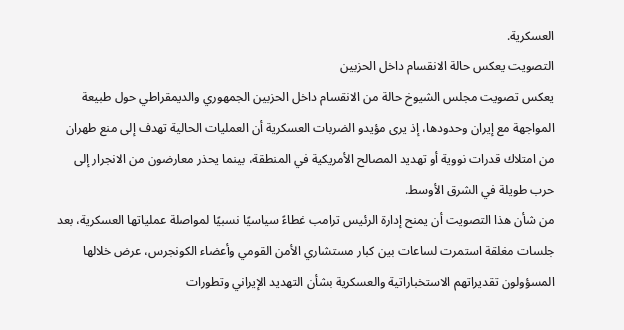العسكرية.
التصويت يعكس حالة الانقسام داخل الحزبين
يعكس تصويت مجلس الشيوخ حالة من الانقسام داخل الحزبين الجمهوري والديمقراطي حول طبيعة المواجهة مع إيران وحدودها، إذ يرى مؤيدو الضربات العسكرية أن العمليات الحالية تهدف إلى منع طهران من امتلاك قدرات نووية أو تهديد المصالح الأمريكية في المنطقة، بينما يحذر معارضون من الانجرار إلى حرب طويلة في الشرق الأوسط.
من شأن هذا التصويت أن يمنح إدارة الرئيس ترامب غطاءً سياسيًا نسبيًا لمواصلة عملياتها العسكرية، بعد جلسات مغلقة استمرت لساعات بين كبار مستشاري الأمن القومي وأعضاء الكونجرس، عرض خلالها المسؤولون تقديراتهم الاستخباراتية والعسكرية بشأن التهديد الإيراني وتطورات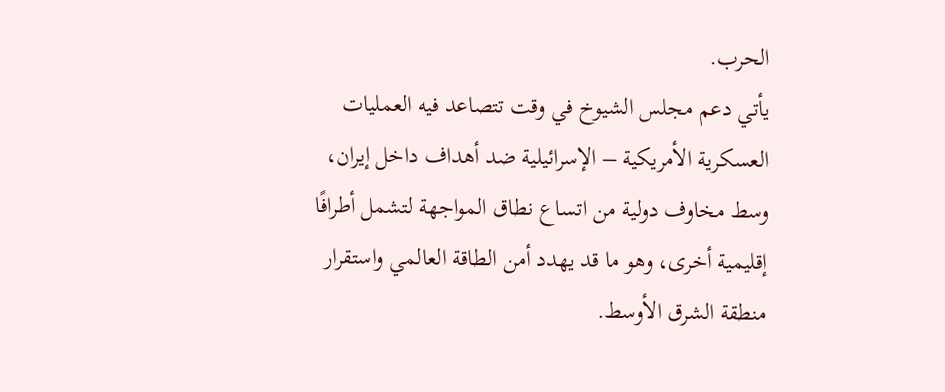الحرب.
يأتي دعم مجلس الشيوخ في وقت تتصاعد فيه العمليات العسكرية الأمريكية – الإسرائيلية ضد أهداف داخل إيران، وسط مخاوف دولية من اتساع نطاق المواجهة لتشمل أطرافًا إقليمية أخرى، وهو ما قد يهدد أمن الطاقة العالمي واستقرار منطقة الشرق الأوسط.